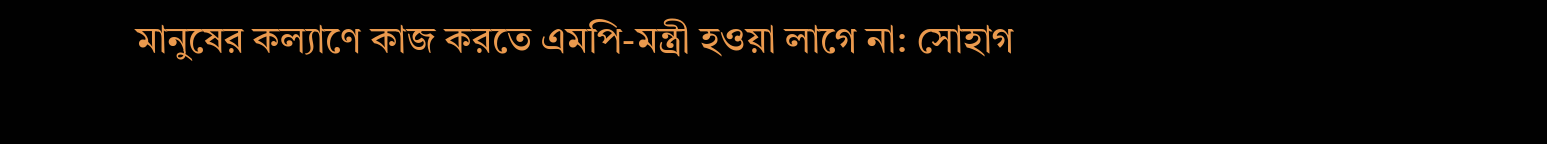মানুষের কল্যাণে কাজ করতে এমপি-মন্ত্রী হওয়া লাগে না: সোহাগ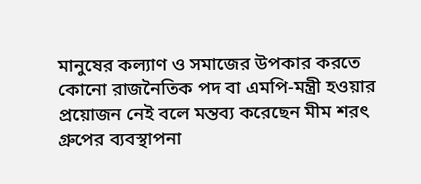মানুষের কল্যাণ ও সমাজের উপকার করতে কোনো রাজনৈতিক পদ বা এমপি-মন্ত্রী হওয়ার প্রয়োজন নেই বলে মন্তব্য করেছেন মীম শরৎ গ্রুপের ব্যবস্থাপনা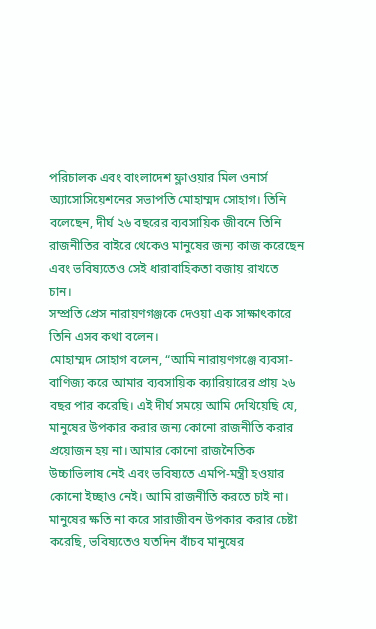পরিচালক এবং বাংলাদেশ ফ্লাওয়ার মিল ওনার্স অ্যাসোসিয়েশনের সভাপতি মোহাম্মদ সোহাগ। তিনি বলেছেন, দীর্ঘ ২৬ বছরের ব্যবসায়িক জীবনে তিনি রাজনীতির বাইরে থেকেও মানুষের জন্য কাজ করেছেন এবং ভবিষ্যতেও সেই ধারাবাহিকতা বজায় রাখতে চান।
সম্প্রতি প্রেস নারায়ণগঞ্জকে দেওয়া এক সাক্ষাৎকারে তিনি এসব কথা বলেন।
মোহাম্মদ সোহাগ বলেন, “আমি নারায়ণগঞ্জে ব্যবসা-বাণিজ্য করে আমার ব্যবসায়িক ক্যারিয়ারের প্রায় ২৬ বছর পার করেছি। এই দীর্ঘ সময়ে আমি দেখিয়েছি যে, মানুষের উপকার করার জন্য কোনো রাজনীতি করার প্রয়োজন হয় না। আমার কোনো রাজনৈতিক উচ্চাভিলাষ নেই এবং ভবিষ্যতে এমপি-মন্ত্রী হওয়ার কোনো ইচ্ছাও নেই। আমি রাজনীতি করতে চাই না। মানুষের ক্ষতি না করে সারাজীবন উপকার করার চেষ্টা করেছি, ভবিষ্যতেও যতদিন বাঁচব মানুষের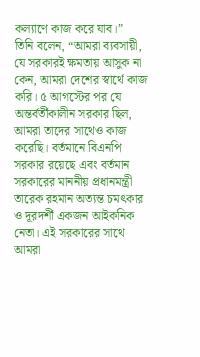কল্যাণে কাজ করে যাব।”
তিনি বলেন, “আমরা ব্যবসায়ী, যে সরকারই ক্ষমতায় আসুক না কেন, আমরা দেশের স্বার্থে কাজ করি। ৫ আগস্টের পর যে অন্তর্বর্তীকালীন সরকার ছিল, আমরা তাদের সাথেও কাজ করেছি। বর্তমানে বিএনপি সরকার রয়েছে এবং বর্তমান সরকারের মাননীয় প্রধানমন্ত্রী তারেক রহমান অত্যন্ত চমৎকার ও দূরদর্শী একজন আইকনিক নেতা। এই সরকারের সাথে আমরা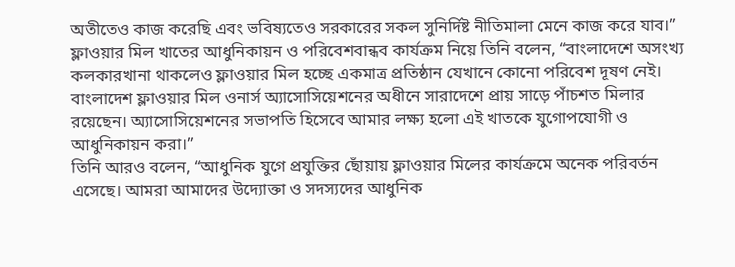অতীতেও কাজ করেছি এবং ভবিষ্যতেও সরকারের সকল সুনির্দিষ্ট নীতিমালা মেনে কাজ করে যাব।”
ফ্লাওয়ার মিল খাতের আধুনিকায়ন ও পরিবেশবান্ধব কার্যক্রম নিয়ে তিনি বলেন, “বাংলাদেশে অসংখ্য কলকারখানা থাকলেও ফ্লাওয়ার মিল হচ্ছে একমাত্র প্রতিষ্ঠান যেখানে কোনো পরিবেশ দূষণ নেই। বাংলাদেশ ফ্লাওয়ার মিল ওনার্স অ্যাসোসিয়েশনের অধীনে সারাদেশে প্রায় সাড়ে পাঁচশত মিলার রয়েছেন। অ্যাসোসিয়েশনের সভাপতি হিসেবে আমার লক্ষ্য হলো এই খাতকে যুগোপযোগী ও আধুনিকায়ন করা।”
তিনি আরও বলেন, “আধুনিক যুগে প্রযুক্তির ছোঁয়ায় ফ্লাওয়ার মিলের কার্যক্রমে অনেক পরিবর্তন এসেছে। আমরা আমাদের উদ্যোক্তা ও সদস্যদের আধুনিক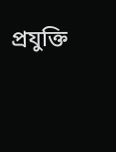প্রযুক্তি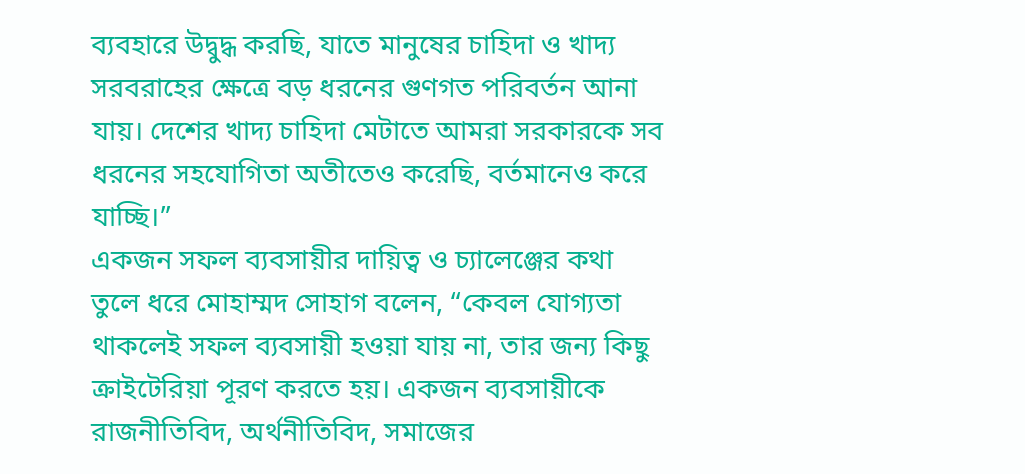ব্যবহারে উদ্বুদ্ধ করছি, যাতে মানুষের চাহিদা ও খাদ্য সরবরাহের ক্ষেত্রে বড় ধরনের গুণগত পরিবর্তন আনা যায়। দেশের খাদ্য চাহিদা মেটাতে আমরা সরকারকে সব ধরনের সহযোগিতা অতীতেও করেছি, বর্তমানেও করে যাচ্ছি।”
একজন সফল ব্যবসায়ীর দায়িত্ব ও চ্যালেঞ্জের কথা তুলে ধরে মোহাম্মদ সোহাগ বলেন, “কেবল যোগ্যতা থাকলেই সফল ব্যবসায়ী হওয়া যায় না, তার জন্য কিছু ক্রাইটেরিয়া পূরণ করতে হয়। একজন ব্যবসায়ীকে রাজনীতিবিদ, অর্থনীতিবিদ, সমাজের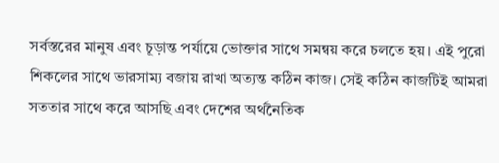সর্বস্তরের মানুষ এবং চূড়ান্ত পর্যায়ে ভোক্তার সাথে সমন্বয় করে চলতে হয়। এই পুরো শিকলের সাথে ভারসাম্য বজায় রাখা অত্যন্ত কঠিন কাজ। সেই কঠিন কাজটিই আমরা সততার সাথে করে আসছি এবং দেশের অর্থনৈতিক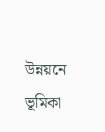উন্নয়নে ভূমিকা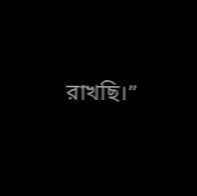রাখছি।”